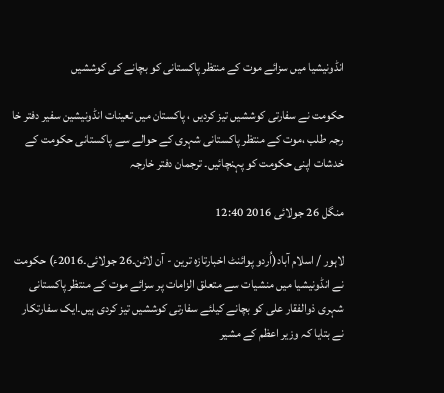انڈونیشیا میں سزائے موت کے منتظر پاکستانی کو بچانے کی کوششیں

حکومت نے سفارتی کوششیں تیز کردیں ، پاکستان میں تعینات انڈونیشین سفیر دفتر خا رجہ طلب ،موت کے منتظر پاکستانی شہری کے حوالے سے پاکستانی حکومت کے خدشات اپنی حکومت کو پہنچائیں۔ ترجمان دفتر خارجہ

منگل 26 جولائی 2016 12:40

لاہور / اسلام آباد(اُردو پوائنٹ اخبارتازہ ترین - آن لائن۔26 جولائی۔2016ء) حکومت نے انڈونیشیا میں منشیات سے متعلق الزامات پر سزائے موت کے منتظر پاکستانی شہری ذوالفقار علی کو بچانے کیلئے سفارتی کوششیں تیز کردی ہیں۔ایک سفارتکار نے بتایا کہ وزیر اعظم کے مشیر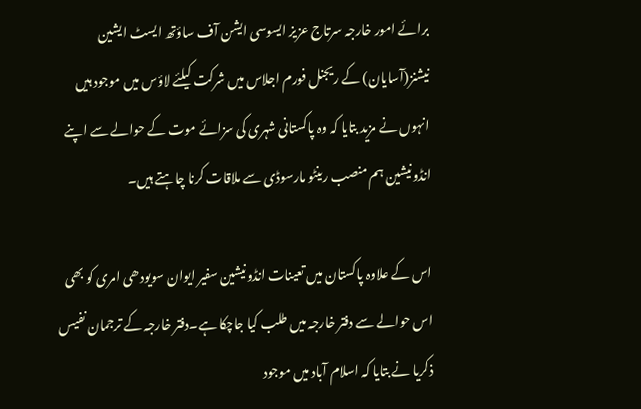برائے امور خارجہ سرتاج عزیز ایسوسی ایشن آف ساؤتھ ایسٹ ایشین نیشنز(آسایان) کے ریجنل فورم اجلاس میں شرکت کیلئے لاؤس میں موجود ہیں انہوں نے مزید بتایا کہ وہ پاکستانی شہری کی سزائے موت کے حوالے سے اپنے انڈونیشین ہم منصب رینٹو مارسوڈی سے ملاقات کرنا چاہتے ہیں۔

اس کے علاوہ پاکستان میں تعینات انڈونیشین سفیر ایوان سویودھی امری کو بھی اس حوالے سے دفتر خارجہ میں طلب کیا جاچکا ہے۔دفتر خارجہ کے ترجمان نفیس ذکریا نے بتایا کہ اسلام آباد میں موجود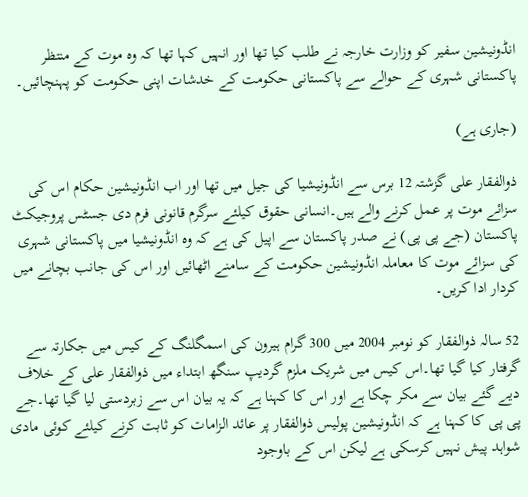انڈونیشین سفیر کو وزارت خارجہ نے طلب کیا تھا اور انہیں کہا تھا کہ وہ موت کے منتظر پاکستانی شہری کے حوالے سے پاکستانی حکومت کے خدشات اپنی حکومت کو پہنچائیں۔

(جاری ہے)

ذوالفقار علی گزشتہ 12 برس سے انڈونیشیا کی جیل میں تھا اور اب انڈونیشین حکام اس کی سزائے موت پر عمل کرنے والے ہیں۔انسانی حقوق کیلئے سرگرم قانونی فرم دی جسٹس پروجیکٹ پاکستان (جے پی پی) نے صدر پاکستان سے اپیل کی ہے کہ وہ انڈونیشیا میں پاکستانی شہری کی سزائے موت کا معاملہ انڈونیشین حکومت کے سامنے اٹھائیں اور اس کی جانب بچانے میں کردار ادا کریں۔

52 سالہ ذوالفقار کو نومبر 2004 میں 300 گرام ہیرون کی اسمگلنگ کے کیس میں جکارتہ سے گرفتار کیا گیا تھا۔اس کیس میں شریک ملزم گردیپ سنگھ ابتداء میں ذوالفقار علی کے خلاف دیے گئے بیان سے مکر چکا ہے اور اس کا کہنا ہے کہ یہ بیان اس سے زبردستی لیا گیا تھا۔جے پی پی کا کہنا ہے کہ انڈونیشین پولیس ذوالفقار پر عائد الزامات کو ثابت کرنے کیلئے کوئی مادی شواہد پیش نہیں کرسکی ہے لیکن اس کے باوجود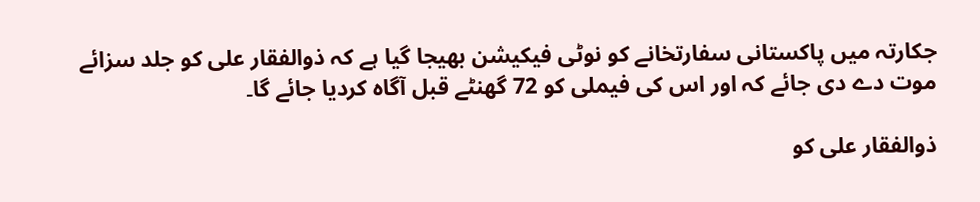جکارتہ میں پاکستانی سفارتخانے کو نوٹی فیکیشن بھیجا گیا ہے کہ ذوالفقار علی کو جلد سزائے موت دے دی جائے کہ اور اس کی فیملی کو 72 گھنٹے قبل آگاہ کردیا جائے گا۔

ذوالفقار علی کو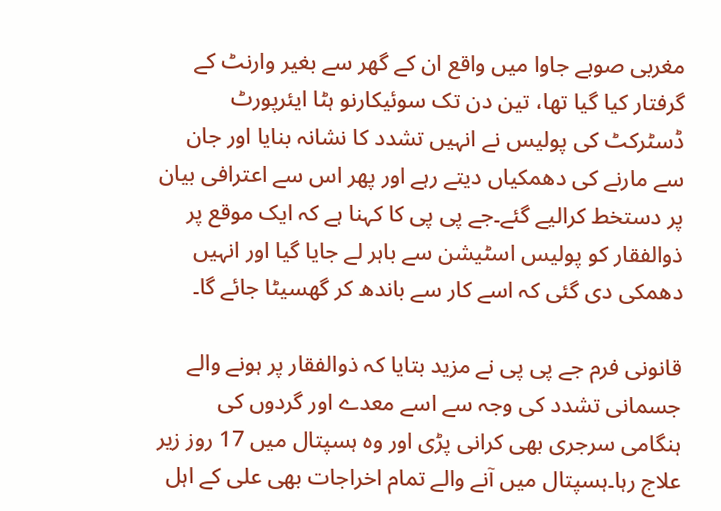مغربی صوبے جاوا میں واقع ان کے گھر سے بغیر وارنٹ کے گرفتار کیا گیا تھا، تین دن تک سوئیکارنو ہٹا ایئرپورٹ ڈسٹرکٹ کی پولیس نے انہیں تشدد کا نشانہ بنایا اور جان سے مارنے کی دھمکیاں دیتے رہے اور پھر اس سے اعترافی بیان پر دستخط کرالیے گئے۔جے پی پی کا کہنا ہے کہ ایک موقع پر ذوالفقار کو پولیس اسٹیشن سے باہر لے جایا گیا اور انہیں دھمکی دی گئی کہ اسے کار سے باندھ کر گھسیٹا جائے گا۔

قانونی فرم جے پی پی نے مزید بتایا کہ ذوالفقار پر ہونے والے جسمانی تشدد کی وجہ سے اسے معدے اور گردوں کی ہنگامی سرجری بھی کرانی پڑی اور وہ ہسپتال میں 17 روز زیر علاج رہا۔ہسپتال میں آنے والے تمام اخراجات بھی علی کے اہل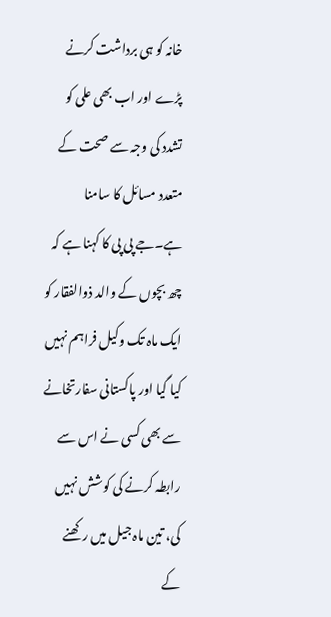خانہ کو ہی برداشت کرنے پڑے اور اب بھی علی کو تشدد کی وجہ سے صحت کے متعدد مسائل کا سامنا ہے۔جے پی پی کا کہنا ہے کہ چھ بچوں کے والد ذوالفقار کو ایک ماہ تک وکیل فراہم نہیں کیا گیا اور پاکستانی سفارتخانے سے بھی کسی نے اس سے رابطہ کرنے کی کوشش نہیں کی، تین ماہ جیل میں رکھنے کے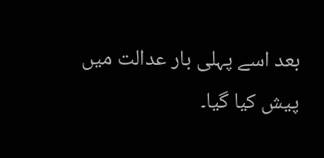بعد اسے پہلی بار عدالت میں پیش کیا گیا۔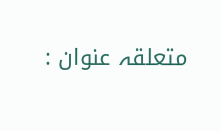متعلقہ عنوان :